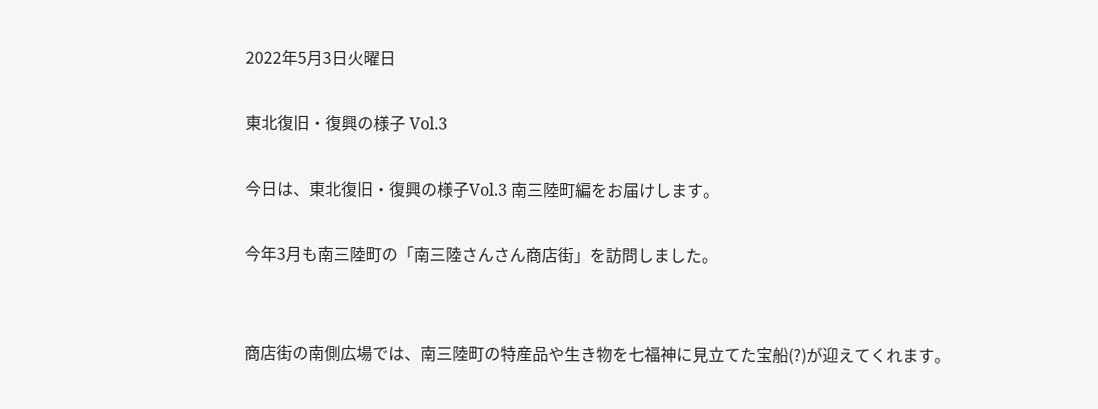2022年5月3日火曜日

東北復旧・復興の様子 Vol.3

今日は、東北復旧・復興の様子Vol.3 南三陸町編をお届けします。

今年3月も南三陸町の「南三陸さんさん商店街」を訪問しました。


商店街の南側広場では、南三陸町の特産品や生き物を七福神に見立てた宝船(?)が迎えてくれます。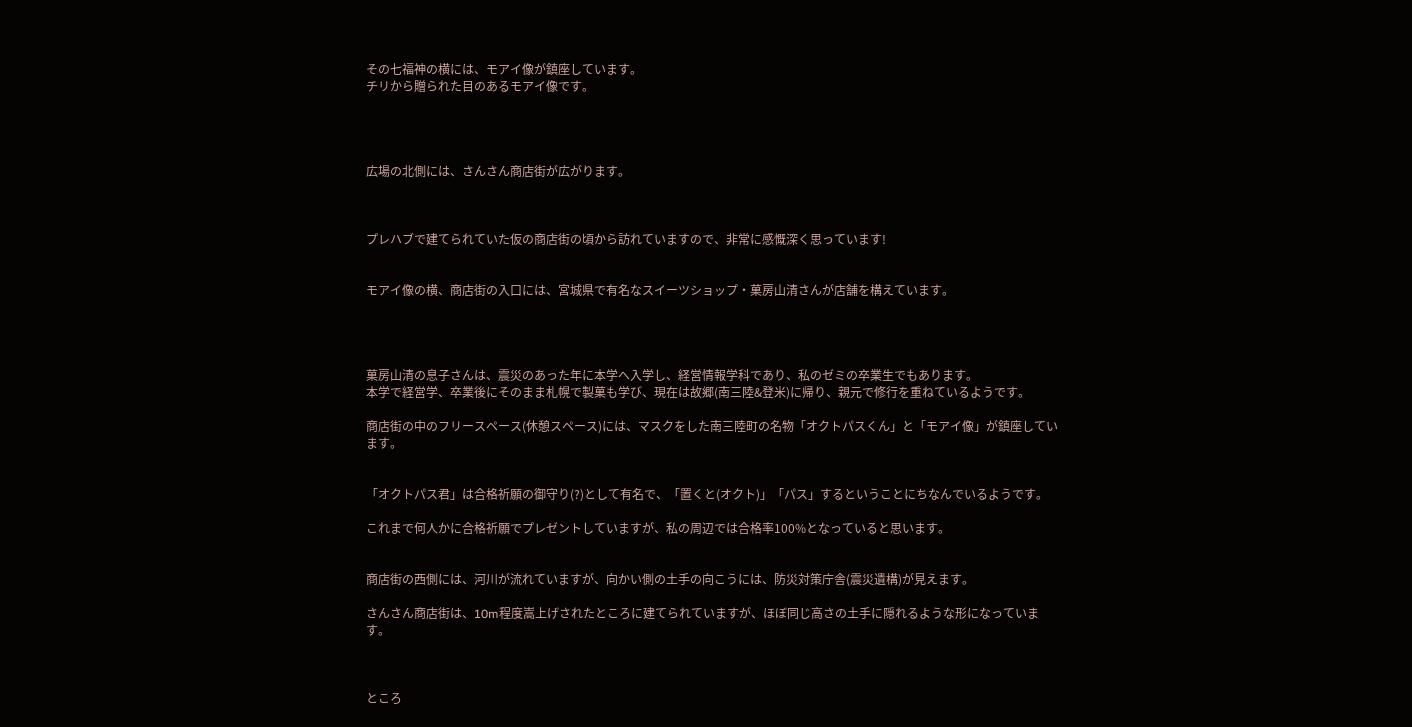その七福神の横には、モアイ像が鎮座しています。
チリから贈られた目のあるモアイ像です。




広場の北側には、さんさん商店街が広がります。



プレハブで建てられていた仮の商店街の頃から訪れていますので、非常に感慨深く思っています!


モアイ像の横、商店街の入口には、宮城県で有名なスイーツショップ・菓房山清さんが店舗を構えています。




菓房山清の息子さんは、震災のあった年に本学へ入学し、経営情報学科であり、私のゼミの卒業生でもあります。
本学で経営学、卒業後にそのまま札幌で製菓も学び、現在は故郷(南三陸&登米)に帰り、親元で修行を重ねているようです。

商店街の中のフリースペース(休憩スペース)には、マスクをした南三陸町の名物「オクトパスくん」と「モアイ像」が鎮座しています。


「オクトパス君」は合格祈願の御守り(?)として有名で、「置くと(オクト)」「パス」するということにちなんでいるようです。

これまで何人かに合格祈願でプレゼントしていますが、私の周辺では合格率100%となっていると思います。


商店街の西側には、河川が流れていますが、向かい側の土手の向こうには、防災対策庁舎(震災遺構)が見えます。

さんさん商店街は、10m程度嵩上げされたところに建てられていますが、ほぼ同じ高さの土手に隠れるような形になっています。



ところ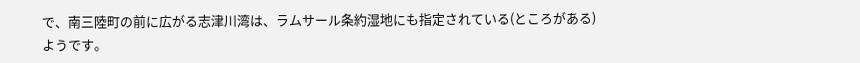で、南三陸町の前に広がる志津川湾は、ラムサール条約湿地にも指定されている(ところがある)ようです。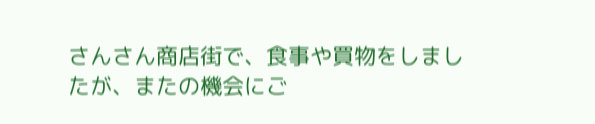さんさん商店街で、食事や買物をしましたが、またの機会にご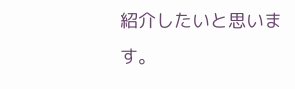紹介したいと思います。